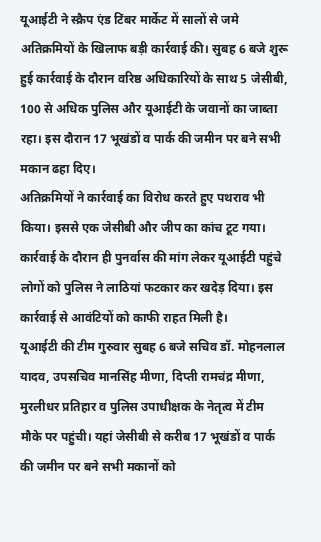यूआईटी ने स्क्रैप एंड टिंबर मार्केट में सालों से जमे अतिक्रमियों के खिलाफ बड़ी कार्रवाई की। सुबह 6 बजे शुरू हुई कार्रवाई के दौरान वरिष्ठ अधिकारियों के साथ 5 जेसीबी, 100 से अधिक पुलिस और यूआईटी के जवानों का जाब्ता रहा। इस दौरान 17 भूखंडों व पार्क की जमीन पर बने सभी मकान ढहा दिए।
अतिक्रमियों ने कार्रवाई का विरोध करते हुए पथराव भी किया। इससे एक जेसीबी और जीप का कांच टूट गया। कार्रवाई के दौरान ही पुनर्वास की मांग लेकर यूआईटी पहुंचे लोगों को पुलिस ने लाठियां फटकार कर खदेड़ दिया। इस कार्रवाई से आवंटियों को काफी राहत मिली है।
यूआईटी की टीम गुरुवार सुबह 6 बजे सचिव डॉ. मोहनलाल यादव, उपसचिव मानसिंह मीणा, दिप्ती रामचंद्र मीणा, मुरलीधर प्रतिहार व पुलिस उपाधीक्षक के नेतृत्व में टीम मौके पर पहुंची। यहां जेसीबी से करीब 17 भूखंडों व पार्क की जमीन पर बने सभी मकानों को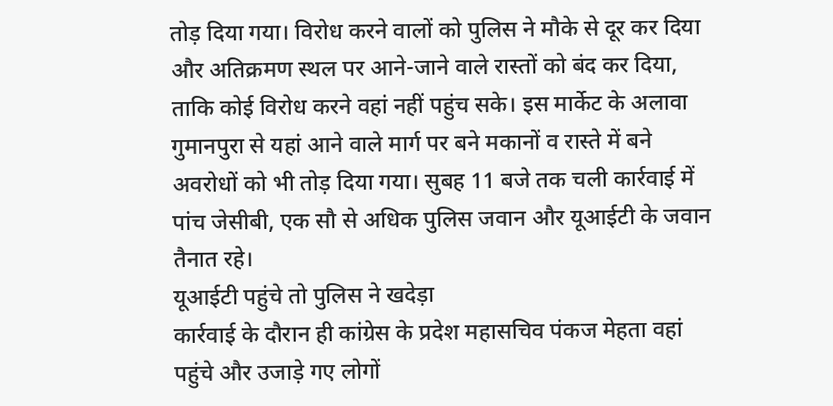तोड़ दिया गया। विरोध करने वालों को पुलिस ने मौके से दूर कर दिया और अतिक्रमण स्थल पर आने-जाने वाले रास्तों को बंद कर दिया, ताकि कोई विरोध करने वहां नहीं पहुंच सके। इस मार्केट के अलावा गुमानपुरा से यहां आने वाले मार्ग पर बने मकानों व रास्ते में बने अवरोधों को भी तोड़ दिया गया। सुबह 11 बजे तक चली कार्रवाई में पांच जेसीबी, एक सौ से अधिक पुलिस जवान और यूआईटी के जवान तैनात रहे।
यूआईटी पहुंचे तो पुलिस ने खदेड़ा
कार्रवाई के दौरान ही कांग्रेस के प्रदेश महासचिव पंकज मेहता वहां पहुंचे और उजाड़े गए लोगों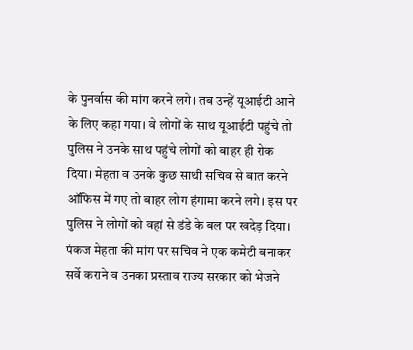के पुनर्वास की मांग करने लगे। तब उन्हें यूआईटी आने के लिए कहा गया। वे लोगों के साथ यूआईटी पहुंचे तो पुलिस ने उनके साथ पहुंचे लोगों को बाहर ही रोक दिया। मेहता व उनके कुछ साथी सचिव से बात करने ऑफिस में गए तो बाहर लोग हंगामा करने लगे। इस पर पुलिस ने लोगों को वहां से डंडे के बल पर खदेड़ दिया। पंकज मेहता की मांग पर सचिव ने एक कमेटी बनाकर सर्वे कराने व उनका प्रस्ताव राज्य सरकार को भेजने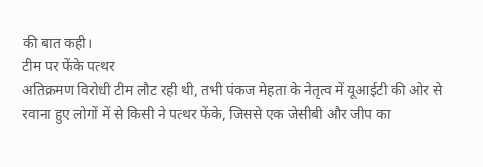की बात कही।
टीम पर फेंके पत्थर
अतिक्रमण विरोधी टीम लौट रही थी, तभी पंकज मेहता के नेतृत्व में यूआईटी की ओर से रवाना हुए लोगों में से किसी ने पत्थर फेंके, जिससे एक जेसीबी और जीप का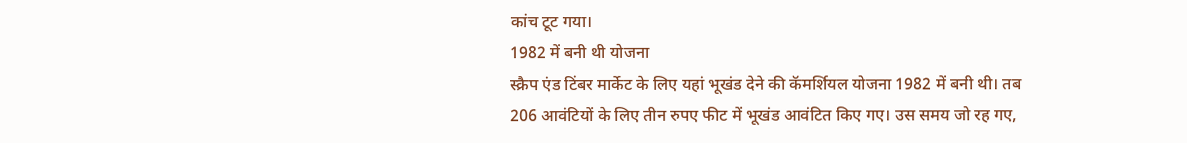कांच टूट गया।
1982 में बनी थी योजना
स्क्रैप एंड टिंबर मार्केट के लिए यहां भूखंड देने की कॅमर्शियल योजना 1982 में बनी थी। तब 206 आवंटियों के लिए तीन रुपए फीट में भूखंड आवंटित किए गए। उस समय जो रह गए,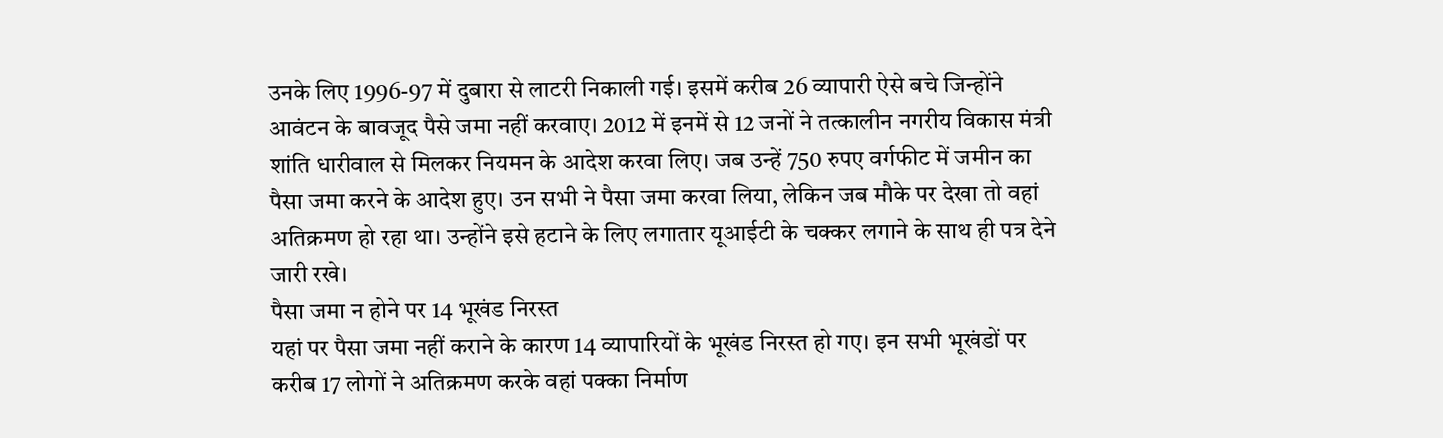उनके लिए 1996-97 में दुबारा से लाटरी निकाली गई। इसमें करीब 26 व्यापारी ऐसे बचे जिन्होंने आवंटन के बावजूद पैसे जमा नहीं करवाए। 2012 में इनमें से 12 जनों ने तत्कालीन नगरीय विकास मंत्री शांति धारीवाल से मिलकर नियमन के आदेश करवा लिए। जब उन्हें 750 रुपए वर्गफीट में जमीन का पैसा जमा करने के आदेश हुए। उन सभी ने पैसा जमा करवा लिया, लेकिन जब मौके पर देखा तो वहां अतिक्रमण हो रहा था। उन्होंने इसे हटाने के लिए लगातार यूआईटी के चक्कर लगाने के साथ ही पत्र देने जारी रखे।
पैसा जमा न होने पर 14 भूखंड निरस्त
यहां पर पैसा जमा नहीं कराने के कारण 14 व्यापारियों के भूखंड निरस्त हो गए। इन सभी भूखंडों पर करीब 17 लोगों ने अतिक्रमण करके वहां पक्का निर्माण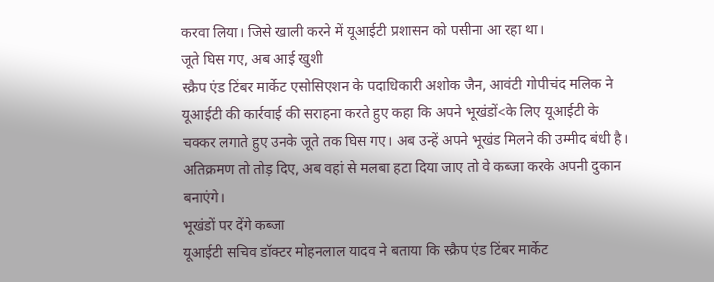करवा लिया। जिसे खाली करने में यूआईटी प्रशासन को पसीना आ रहा था।
जूते घिस गए, अब आई खुशी
स्क्रैप एंड टिंबर मार्केट एसोसिएशन के पदाधिकारी अशोक जैन, आवंटी गोपीचंद मलिक ने यूआईटी की कार्रवाई की सराहना करते हुए कहा कि अपने भूखंडों<के लिए यूआईटी के चक्कर लगाते हुए उनके जूते तक घिस गए। अब उन्हें अपने भूखंड मिलने की उम्मीद बंधी है। अतिक्रमण तो तोड़ दिए, अब वहां से मलबा हटा दिया जाए तो वे कब्जा करके अपनी दुकान बनाएंगे।
भूखंडों पर देंगे कब्जा
यूआईटी सचिव डॉक्टर मोहनलाल यादव ने बताया कि स्क्रैप एंड टिंबर मार्केट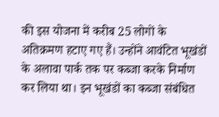की इस योजना में करीब 25 लोगों के अतिक्रमण हटाए गए हैं। उन्होंने आवंटित भूखंडों के अलावा पार्क तक पर कब्जा करके निर्माण कर लिया था। इन भूखंडों का कब्जा संबंधित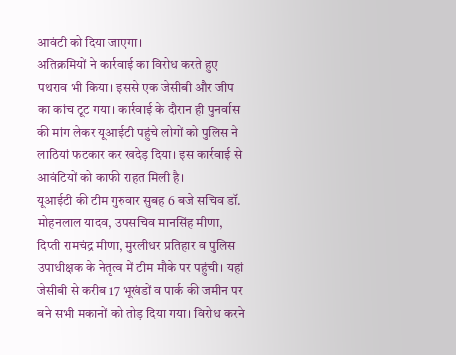आवंटी को दिया जाएगा।
अतिक्रमियों ने कार्रवाई का विरोध करते हुए पथराव भी किया। इससे एक जेसीबी और जीप का कांच टूट गया। कार्रवाई के दौरान ही पुनर्वास की मांग लेकर यूआईटी पहुंचे लोगों को पुलिस ने लाठियां फटकार कर खदेड़ दिया। इस कार्रवाई से आवंटियों को काफी राहत मिली है।
यूआईटी की टीम गुरुवार सुबह 6 बजे सचिव डॉ. मोहनलाल यादव, उपसचिव मानसिंह मीणा, दिप्ती रामचंद्र मीणा, मुरलीधर प्रतिहार व पुलिस उपाधीक्षक के नेतृत्व में टीम मौके पर पहुंची। यहां जेसीबी से करीब 17 भूखंडों व पार्क की जमीन पर बने सभी मकानों को तोड़ दिया गया। विरोध करने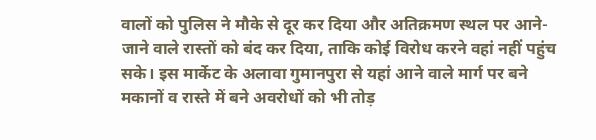वालों को पुलिस ने मौके से दूर कर दिया और अतिक्रमण स्थल पर आने-जाने वाले रास्तों को बंद कर दिया, ताकि कोई विरोध करने वहां नहीं पहुंच सके। इस मार्केट के अलावा गुमानपुरा से यहां आने वाले मार्ग पर बने मकानों व रास्ते में बने अवरोधों को भी तोड़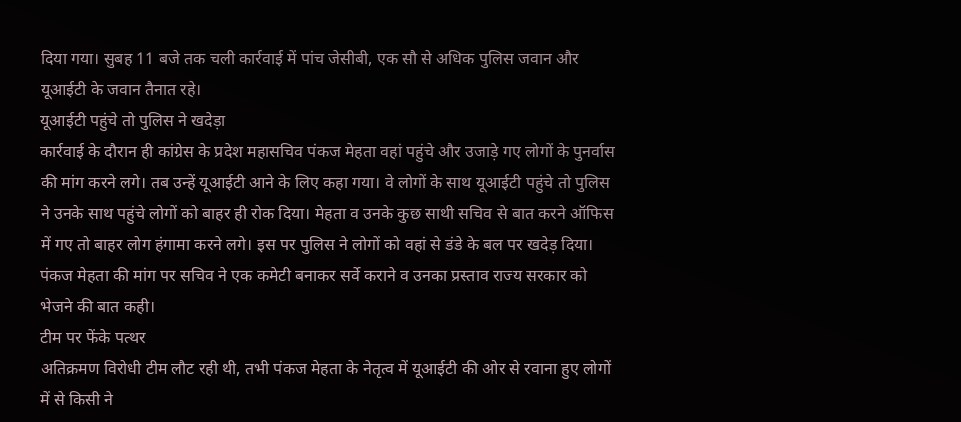दिया गया। सुबह 11 बजे तक चली कार्रवाई में पांच जेसीबी, एक सौ से अधिक पुलिस जवान और यूआईटी के जवान तैनात रहे।
यूआईटी पहुंचे तो पुलिस ने खदेड़ा
कार्रवाई के दौरान ही कांग्रेस के प्रदेश महासचिव पंकज मेहता वहां पहुंचे और उजाड़े गए लोगों के पुनर्वास की मांग करने लगे। तब उन्हें यूआईटी आने के लिए कहा गया। वे लोगों के साथ यूआईटी पहुंचे तो पुलिस ने उनके साथ पहुंचे लोगों को बाहर ही रोक दिया। मेहता व उनके कुछ साथी सचिव से बात करने ऑफिस में गए तो बाहर लोग हंगामा करने लगे। इस पर पुलिस ने लोगों को वहां से डंडे के बल पर खदेड़ दिया। पंकज मेहता की मांग पर सचिव ने एक कमेटी बनाकर सर्वे कराने व उनका प्रस्ताव राज्य सरकार को भेजने की बात कही।
टीम पर फेंके पत्थर
अतिक्रमण विरोधी टीम लौट रही थी, तभी पंकज मेहता के नेतृत्व में यूआईटी की ओर से रवाना हुए लोगों में से किसी ने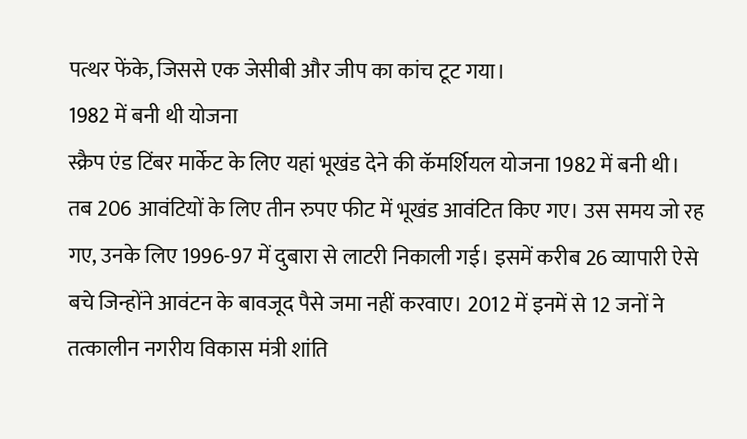पत्थर फेंके, जिससे एक जेसीबी और जीप का कांच टूट गया।
1982 में बनी थी योजना
स्क्रैप एंड टिंबर मार्केट के लिए यहां भूखंड देने की कॅमर्शियल योजना 1982 में बनी थी। तब 206 आवंटियों के लिए तीन रुपए फीट में भूखंड आवंटित किए गए। उस समय जो रह गए, उनके लिए 1996-97 में दुबारा से लाटरी निकाली गई। इसमें करीब 26 व्यापारी ऐसे बचे जिन्होंने आवंटन के बावजूद पैसे जमा नहीं करवाए। 2012 में इनमें से 12 जनों ने तत्कालीन नगरीय विकास मंत्री शांति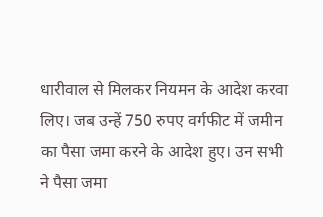धारीवाल से मिलकर नियमन के आदेश करवा लिए। जब उन्हें 750 रुपए वर्गफीट में जमीन का पैसा जमा करने के आदेश हुए। उन सभी ने पैसा जमा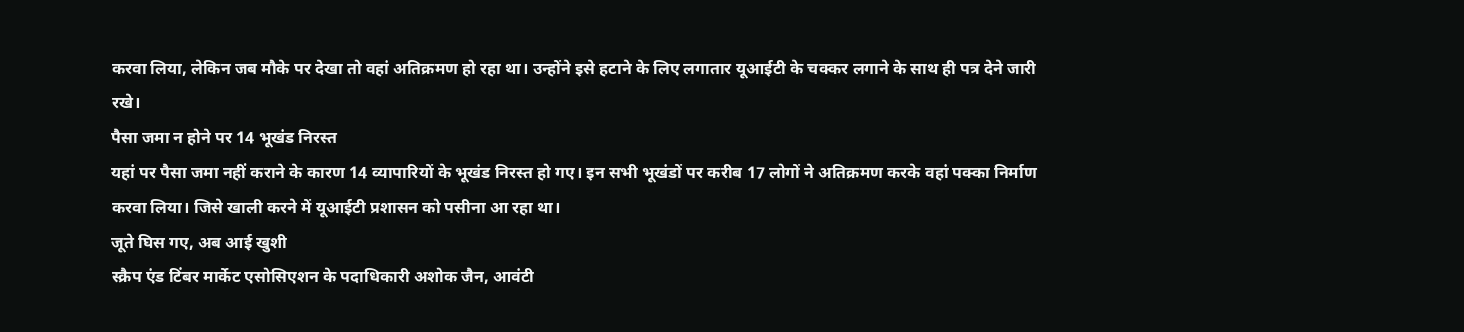करवा लिया, लेकिन जब मौके पर देखा तो वहां अतिक्रमण हो रहा था। उन्होंने इसे हटाने के लिए लगातार यूआईटी के चक्कर लगाने के साथ ही पत्र देने जारी रखे।
पैसा जमा न होने पर 14 भूखंड निरस्त
यहां पर पैसा जमा नहीं कराने के कारण 14 व्यापारियों के भूखंड निरस्त हो गए। इन सभी भूखंडों पर करीब 17 लोगों ने अतिक्रमण करके वहां पक्का निर्माण करवा लिया। जिसे खाली करने में यूआईटी प्रशासन को पसीना आ रहा था।
जूते घिस गए, अब आई खुशी
स्क्रैप एंड टिंबर मार्केट एसोसिएशन के पदाधिकारी अशोक जैन, आवंटी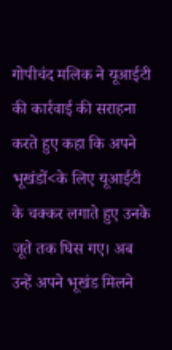गोपीचंद मलिक ने यूआईटी की कार्रवाई की सराहना करते हुए कहा कि अपने भूखंडों<के लिए यूआईटी के चक्कर लगाते हुए उनके जूते तक घिस गए। अब उन्हें अपने भूखंड मिलने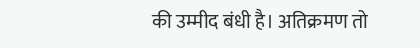की उम्मीद बंधी है। अतिक्रमण तो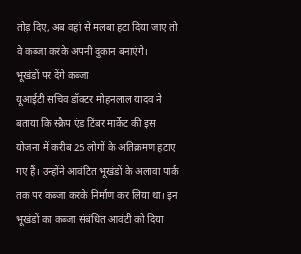तोड़ दिए, अब वहां से मलबा हटा दिया जाए तो वे कब्जा करके अपनी दुकान बनाएंगे।
भूखंडों पर देंगे कब्जा
यूआईटी सचिव डॉक्टर मोहनलाल यादव ने बताया कि स्क्रैप एंड टिंबर मार्केट की इस योजना में करीब 25 लोगों के अतिक्रमण हटाए गए हैं। उन्होंने आवंटित भूखंडों के अलावा पार्क तक पर कब्जा करके निर्माण कर लिया था। इन भूखंडों का कब्जा संबंधित आवंटी को दिया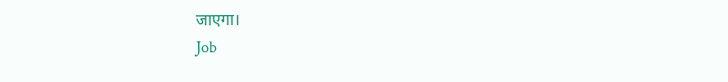जाएगा।
Job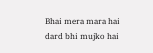Bhai mera mara hai dard bhi mujko hai